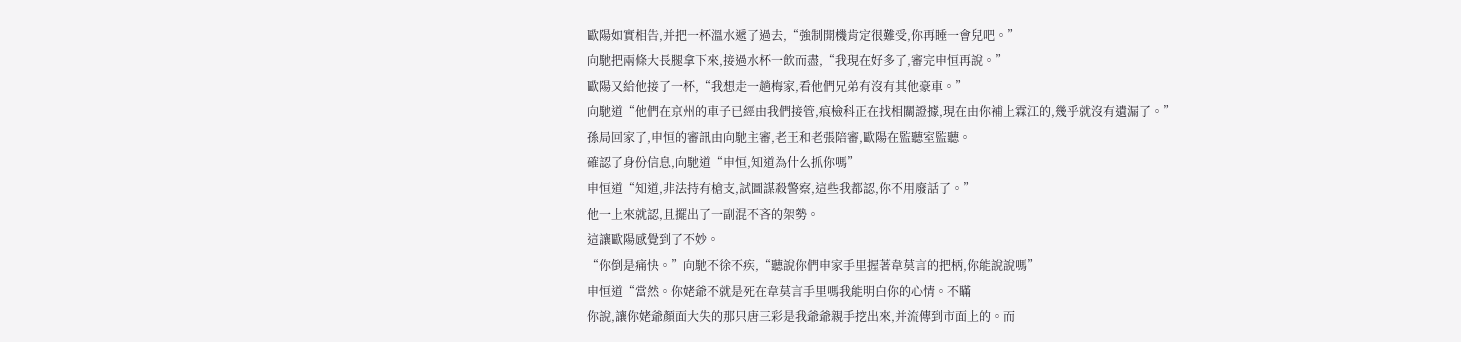歐陽如實相告,并把一杯溫水遞了過去,“強制開機肯定很難受,你再睡一會兒吧。”
向馳把兩條大長腿拿下來,接過水杯一飲而盡,“我現在好多了,審完申恒再說。”
歐陽又給他接了一杯,“我想走一趟梅家,看他們兄弟有沒有其他豪車。”
向馳道“他們在京州的車子已經由我們接管,痕檢科正在找相關證據,現在由你補上霖江的,幾乎就沒有遺漏了。”
孫局回家了,申恒的審訊由向馳主審,老王和老張陪審,歐陽在監聽室監聽。
確認了身份信息,向馳道“申恒,知道為什么抓你嗎”
申恒道“知道,非法持有槍支,試圖謀殺警察,這些我都認,你不用廢話了。”
他一上來就認,且擺出了一副混不吝的架勢。
這讓歐陽感覺到了不妙。
“你倒是痛快。”向馳不徐不疾,“聽說你們申家手里握著韋莫言的把柄,你能說說嗎”
申恒道“當然。你姥爺不就是死在韋莫言手里嗎我能明白你的心情。不瞞
你說,讓你姥爺顏面大失的那只唐三彩是我爺爺親手挖出來,并流傳到市面上的。而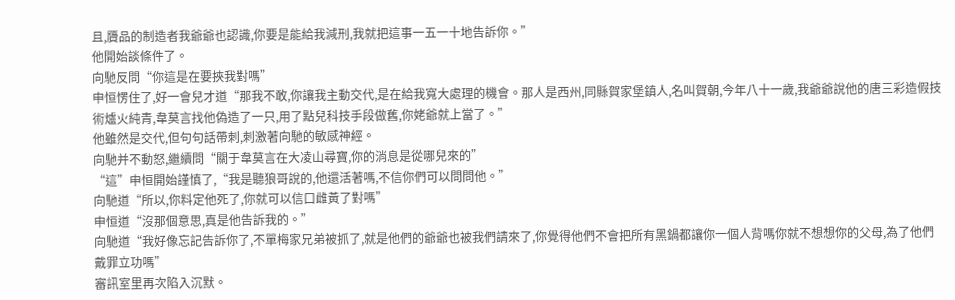且,贗品的制造者我爺爺也認識,你要是能給我減刑,我就把這事一五一十地告訴你。”
他開始談條件了。
向馳反問“你這是在要挾我對嗎”
申恒愣住了,好一會兒才道“那我不敢,你讓我主動交代,是在給我寬大處理的機會。那人是西州,同縣賀家堡鎮人,名叫賀朝,今年八十一歲,我爺爺說他的唐三彩造假技術爐火純青,韋莫言找他偽造了一只,用了點兒科技手段做舊,你姥爺就上當了。”
他雖然是交代,但句句話帶刺,刺激著向馳的敏感神經。
向馳并不動怒,繼續問“關于韋莫言在大凌山尋寶,你的消息是從哪兒來的”
“這”申恒開始謹慎了,“我是聽狼哥說的,他還活著嗎,不信你們可以問問他。”
向馳道“所以,你料定他死了,你就可以信口雌黃了對嗎”
申恒道“沒那個意思,真是他告訴我的。”
向馳道“我好像忘記告訴你了,不單梅家兄弟被抓了,就是他們的爺爺也被我們請來了,你覺得他們不會把所有黑鍋都讓你一個人背嗎你就不想想你的父母,為了他們戴罪立功嗎”
審訊室里再次陷入沉默。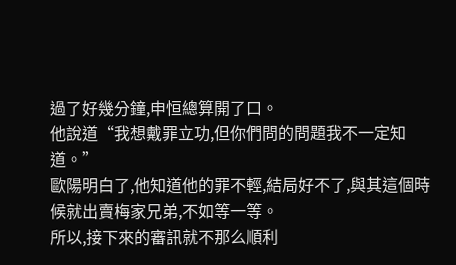過了好幾分鐘,申恒總算開了口。
他說道“我想戴罪立功,但你們問的問題我不一定知道。”
歐陽明白了,他知道他的罪不輕,結局好不了,與其這個時候就出賣梅家兄弟,不如等一等。
所以,接下來的審訊就不那么順利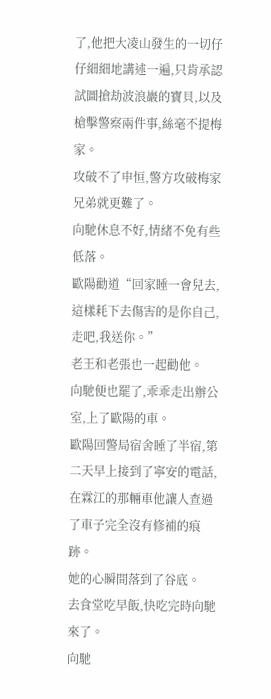了,他把大凌山發生的一切仔仔細細地講述一遍,只肯承認試圖搶劫波浪巖的寶貝,以及槍擊警察兩件事,絲毫不提梅家。
攻破不了申恒,警方攻破梅家兄弟就更難了。
向馳休息不好,情緒不免有些低落。
歐陽勸道“回家睡一會兒去,這樣耗下去傷害的是你自己,走吧,我送你。”
老王和老張也一起勸他。
向馳便也罷了,乖乖走出辦公室,上了歐陽的車。
歐陽回警局宿舍睡了半宿,第二天早上接到了寧安的電話,在霖江的那輛車他讓人查過了車子完全沒有修補的痕跡。
她的心瞬間落到了谷底。
去食堂吃早飯,快吃完時向馳來了。
向馳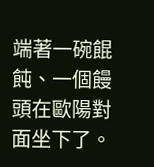端著一碗餛飩、一個饅頭在歐陽對面坐下了。